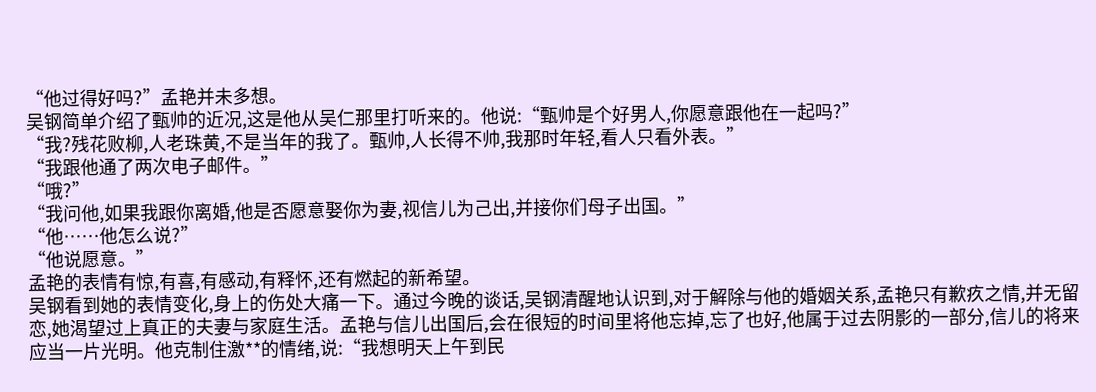“他过得好吗?”孟艳并未多想。
吴钢简单介绍了甄帅的近况,这是他从吴仁那里打听来的。他说:“甄帅是个好男人,你愿意跟他在一起吗?”
“我?残花败柳,人老珠黄,不是当年的我了。甄帅,人长得不帅,我那时年轻,看人只看外表。”
“我跟他通了两次电子邮件。”
“哦?”
“我问他,如果我跟你离婚,他是否愿意娶你为妻,视信儿为己出,并接你们母子出国。”
“他……他怎么说?”
“他说愿意。”
孟艳的表情有惊,有喜,有感动,有释怀,还有燃起的新希望。
吴钢看到她的表情变化,身上的伤处大痛一下。通过今晚的谈话,吴钢清醒地认识到,对于解除与他的婚姻关系,孟艳只有歉疚之情,并无留恋,她渴望过上真正的夫妻与家庭生活。孟艳与信儿出国后,会在很短的时间里将他忘掉,忘了也好,他属于过去阴影的一部分,信儿的将来应当一片光明。他克制住激**的情绪,说:“我想明天上午到民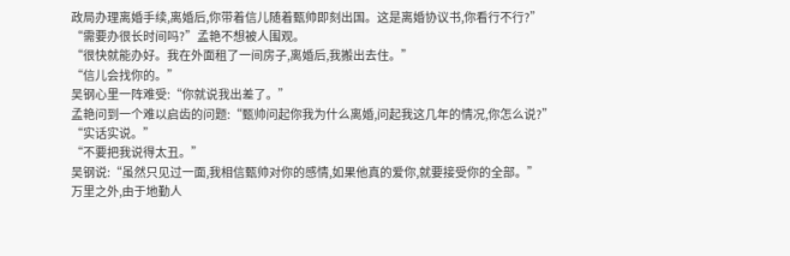政局办理离婚手续,离婚后,你带着信儿随着甄帅即刻出国。这是离婚协议书,你看行不行?”
“需要办很长时间吗?”孟艳不想被人围观。
“很快就能办好。我在外面租了一间房子,离婚后,我搬出去住。”
“信儿会找你的。”
吴钢心里一阵难受:“你就说我出差了。”
孟艳问到一个难以启齿的问题:“甄帅问起你我为什么离婚,问起我这几年的情况,你怎么说?”
“实话实说。”
“不要把我说得太丑。”
吴钢说:“虽然只见过一面,我相信甄帅对你的感情,如果他真的爱你,就要接受你的全部。”
万里之外,由于地勤人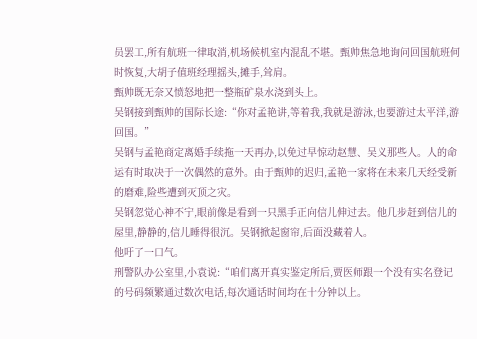员罢工,所有航班一律取消,机场候机室内混乱不堪。甄帅焦急地询问回国航班何时恢复,大胡子值班经理摇头,摊手,耸肩。
甄帅既无奈又愤怒地把一整瓶矿泉水浇到头上。
吴钢接到甄帅的国际长途:“你对孟艳讲,等着我,我就是游泳,也要游过太平洋,游回国。”
吴钢与孟艳商定离婚手续拖一天再办,以免过早惊动赵慧、吴义那些人。人的命运有时取决于一次偶然的意外。由于甄帅的迟归,孟艳一家将在未来几天经受新的磨难,险些遭到灭顶之灾。
吴钢忽觉心神不宁,眼前像是看到一只黑手正向信儿伸过去。他几步赶到信儿的屋里,静静的,信儿睡得很沉。吴钢掀起窗帘,后面没藏着人。
他吁了一口气。
刑警队办公室里,小袁说:“咱们离开真实鉴定所后,贾医师跟一个没有实名登记的号码频繁通过数次电话,每次通话时间均在十分钟以上。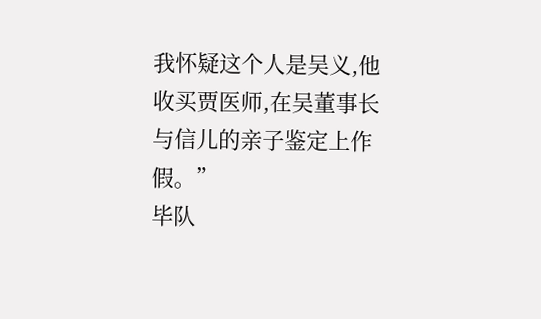我怀疑这个人是吴义,他收买贾医师,在吴董事长与信儿的亲子鉴定上作假。”
毕队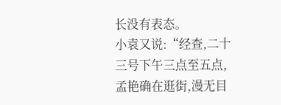长没有表态。
小袁又说:“经查,二十三号下午三点至五点,孟艳确在逛街,漫无目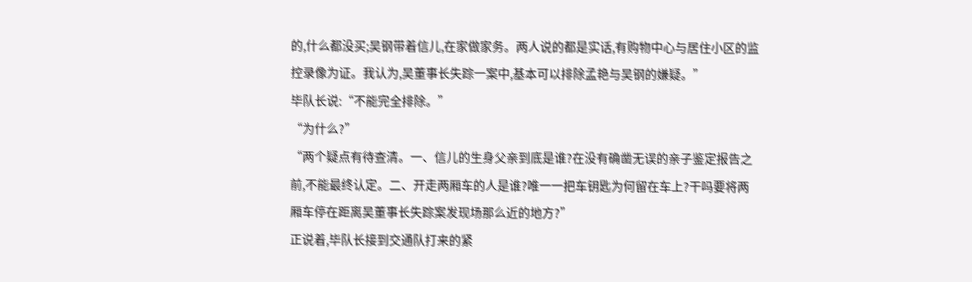的,什么都没买;吴钢带着信儿,在家做家务。两人说的都是实话,有购物中心与居住小区的监控录像为证。我认为,吴董事长失踪一案中,基本可以排除孟艳与吴钢的嫌疑。”
毕队长说:“不能完全排除。”
“为什么?”
“两个疑点有待查清。一、信儿的生身父亲到底是谁?在没有确凿无误的亲子鉴定报告之前,不能最终认定。二、开走两厢车的人是谁?唯一一把车钥匙为何留在车上?干吗要将两厢车停在距离吴董事长失踪案发现场那么近的地方?”
正说着,毕队长接到交通队打来的紧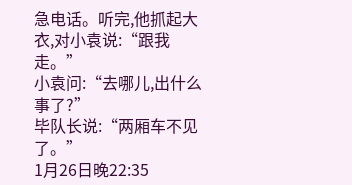急电话。听完,他抓起大衣,对小袁说:“跟我走。”
小袁问:“去哪儿,出什么事了?”
毕队长说:“两厢车不见了。”
1月26日晚22:35